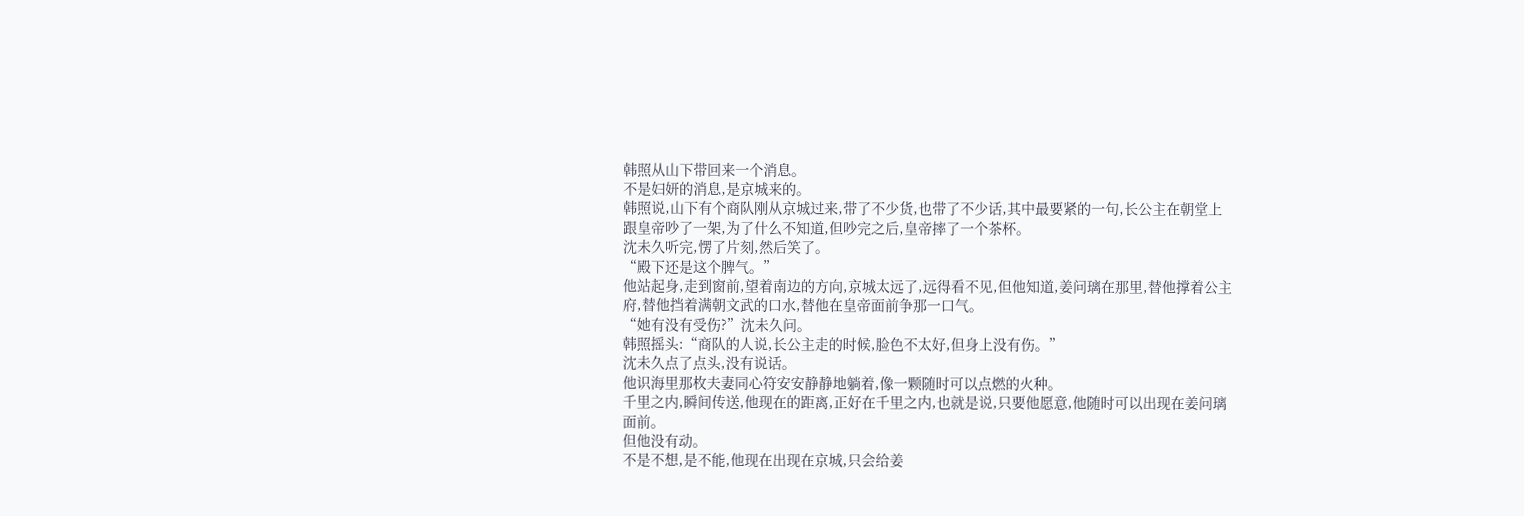韩照从山下带回来一个消息。
不是妇妍的消息,是京城来的。
韩照说,山下有个商队刚从京城过来,带了不少货,也带了不少话,其中最要紧的一句,长公主在朝堂上跟皇帝吵了一架,为了什么不知道,但吵完之后,皇帝摔了一个茶杯。
沈未久听完,愣了片刻,然后笑了。
“殿下还是这个脾气。”
他站起身,走到窗前,望着南边的方向,京城太远了,远得看不见,但他知道,姜问璃在那里,替他撑着公主府,替他挡着满朝文武的口水,替他在皇帝面前争那一口气。
“她有没有受伤?”沈未久问。
韩照摇头:“商队的人说,长公主走的时候,脸色不太好,但身上没有伤。”
沈未久点了点头,没有说话。
他识海里那枚夫妻同心符安安静静地躺着,像一颗随时可以点燃的火种。
千里之内,瞬间传送,他现在的距离,正好在千里之内,也就是说,只要他愿意,他随时可以出现在姜问璃面前。
但他没有动。
不是不想,是不能,他现在出现在京城,只会给姜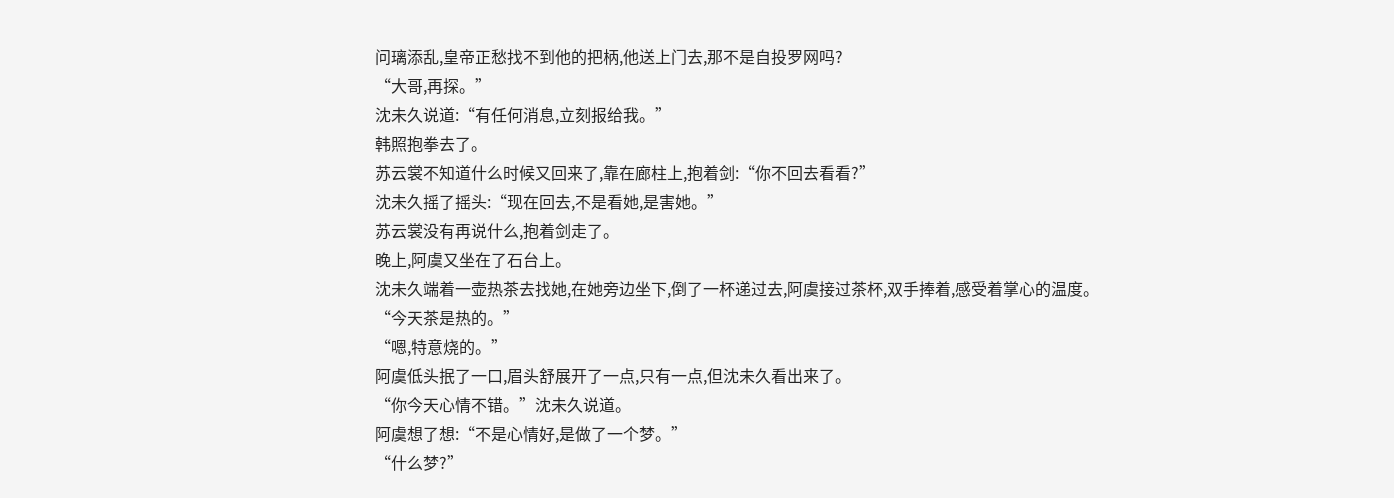问璃添乱,皇帝正愁找不到他的把柄,他送上门去,那不是自投罗网吗?
“大哥,再探。”
沈未久说道:“有任何消息,立刻报给我。”
韩照抱拳去了。
苏云裳不知道什么时候又回来了,靠在廊柱上,抱着剑:“你不回去看看?”
沈未久摇了摇头:“现在回去,不是看她,是害她。”
苏云裳没有再说什么,抱着剑走了。
晚上,阿虞又坐在了石台上。
沈未久端着一壶热茶去找她,在她旁边坐下,倒了一杯递过去,阿虞接过茶杯,双手捧着,感受着掌心的温度。
“今天茶是热的。”
“嗯,特意烧的。”
阿虞低头抿了一口,眉头舒展开了一点,只有一点,但沈未久看出来了。
“你今天心情不错。”沈未久说道。
阿虞想了想:“不是心情好,是做了一个梦。”
“什么梦?”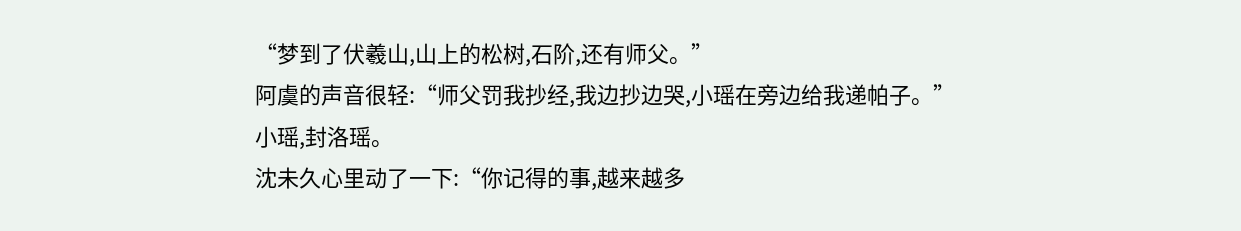“梦到了伏羲山,山上的松树,石阶,还有师父。”
阿虞的声音很轻:“师父罚我抄经,我边抄边哭,小瑶在旁边给我递帕子。”
小瑶,封洛瑶。
沈未久心里动了一下:“你记得的事,越来越多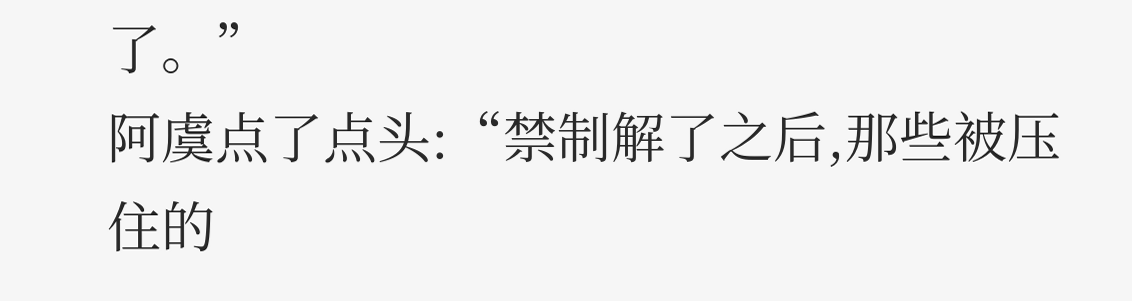了。”
阿虞点了点头:“禁制解了之后,那些被压住的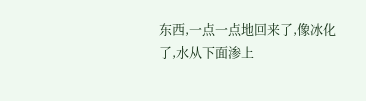东西,一点一点地回来了,像冰化了,水从下面渗上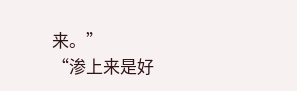来。”
“渗上来是好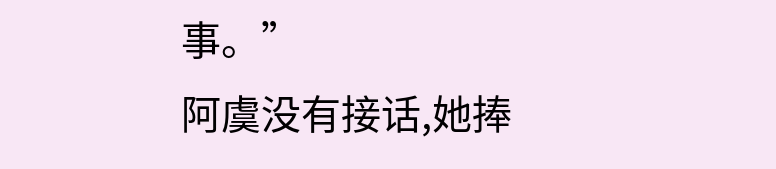事。”
阿虞没有接话,她捧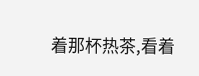着那杯热茶,看着